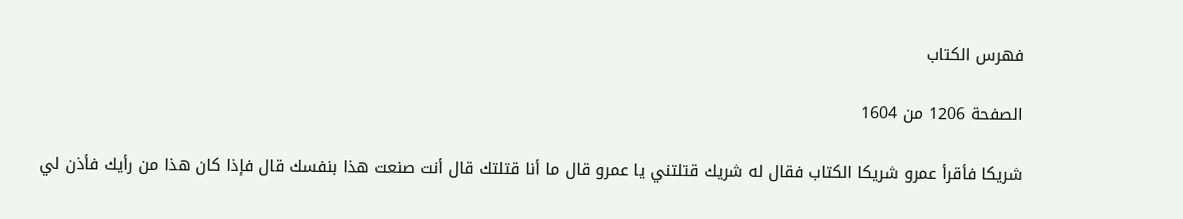فهرس الكتاب

الصفحة 1206 من 1604

شريكا فأقرأ عمرو شريكا الكتاب فقال له شريك قتلتني يا عمرو قال ما أنا قتلتك قال أنت صنعت هذا بنفسك قال فإذا كان هذا من رأيك فأذن لي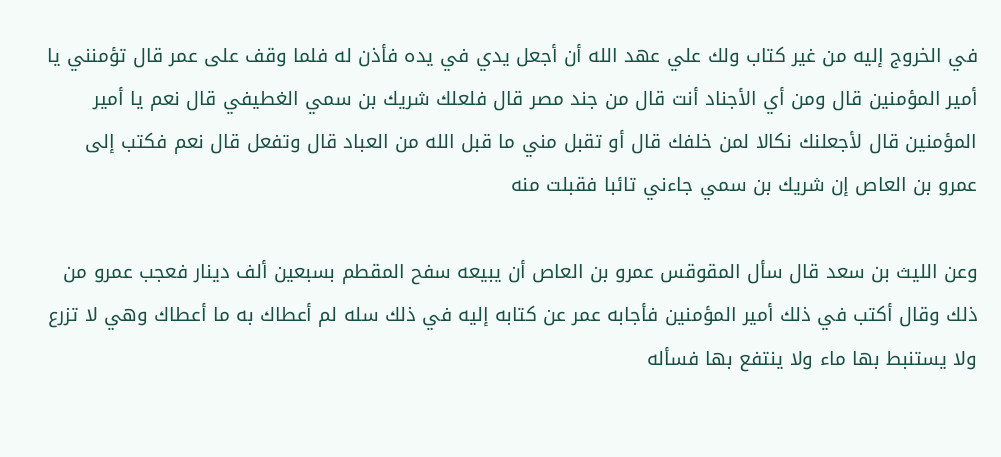في الخروج إليه من غير كتاب ولك علي عهد الله أن أجعل يدي في يده فأذن له فلما وقف على عمر قال تؤمنني يا أمير المؤمنين قال ومن أي الأجناد أنت قال من جند مصر قال فلعلك شريك بن سمي الغطيفي قال نعم يا أمير المؤمنين قال لأجعلنك نكالا لمن خلفك قال أو تقبل مني ما قبل الله من العباد قال وتفعل قال نعم فكتب إلى عمرو بن العاص إن شريك بن سمي جاءني تائبا فقبلت منه

وعن الليث بن سعد قال سأل المقوقس عمرو بن العاص أن يبيعه سفح المقطم بسبعين ألف دينار فعجب عمرو من ذلك وقال أكتب في ذلك أمير المؤمنين فأجابه عمر عن كتابه إليه في ذلك سله لم أعطاك به ما أعطاك وهي لا تزرع ولا يستنبط بها ماء ولا ينتفع بها فسأله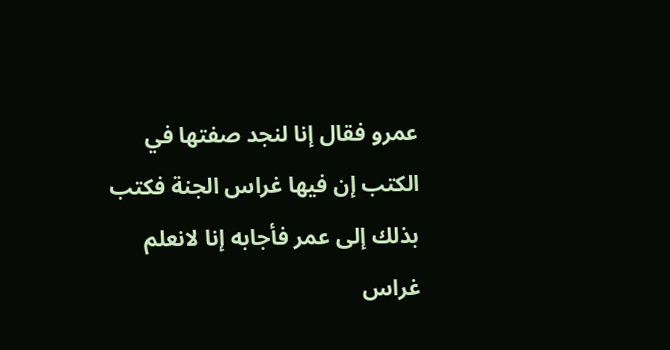عمرو فقال إنا لنجد صفتها في الكتب إن فيها غراس الجنة فكتب بذلك إلى عمر فأجابه إنا لانعلم غراس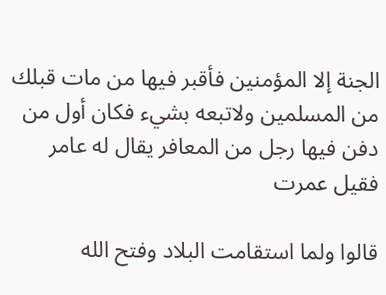الجنة إلا المؤمنين فأقبر فيها من مات قبلك من المسلمين ولاتبعه بشيء فكان أول من دفن فيها رجل من المعافر يقال له عامر فقيل عمرت

قالوا ولما استقامت البلاد وفتح الله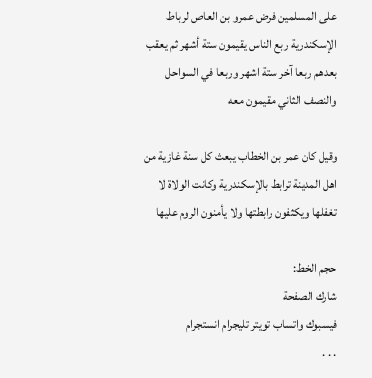على المسلمين فرض عمرو بن العاص لرباط الإسكندرية ربع الناس يقيمون ستة أشهر ثم يعقب بعدهم ربعا آخر ستة اشهر وربعا في السواحل والنصف الثاني مقيمون معه

وقيل كان عمر بن الخطاب يبعث كل سنة غازية من اهل المدينة ترابط بالإسكندرية وكانت الولاة لا تغفلها ويكثفون رابطتها ولا يأمنون الروم عليها

حجم الخط:
شارك الصفحة
فيسبوك واتساب تويتر تليجرام انستجرام
. . .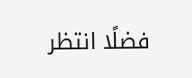فضلًا انتظر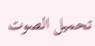تحميل الصوت